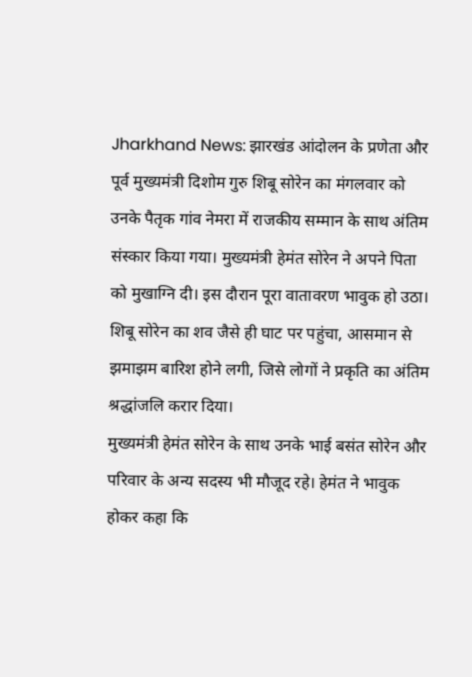Jharkhand News: झारखंड आंदोलन के प्रणेता और पूर्व मुख्यमंत्री दिशोम गुरु शिबू सोरेन का मंगलवार को उनके पैतृक गांव नेमरा में राजकीय सम्मान के साथ अंतिम संस्कार किया गया। मुख्यमंत्री हेमंत सोरेन ने अपने पिता को मुखाग्नि दी। इस दौरान पूरा वातावरण भावुक हो उठा। शिबू सोरेन का शव जैसे ही घाट पर पहुंचा, आसमान से झमाझम बारिश होने लगी, जिसे लोगों ने प्रकृति का अंतिम श्रद्धांजलि करार दिया।
मुख्यमंत्री हेमंत सोरेन के साथ उनके भाई बसंत सोरेन और परिवार के अन्य सदस्य भी मौजूद रहे। हेमंत ने भावुक होकर कहा कि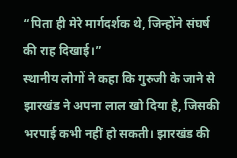“पिता ही मेरे मार्गदर्शक थे, जिन्होंने संघर्ष की राह दिखाई।”
स्थानीय लोगों ने कहा कि गुरुजी के जाने से झारखंड ने अपना लाल खो दिया है, जिसकी भरपाई कभी नहीं हो सकती। झारखंड की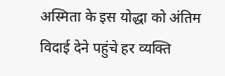अस्मिता के इस योद्धा को अंतिम विदाई देने पहुंचे हर व्यक्ति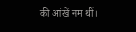की आंखें नम थीं।